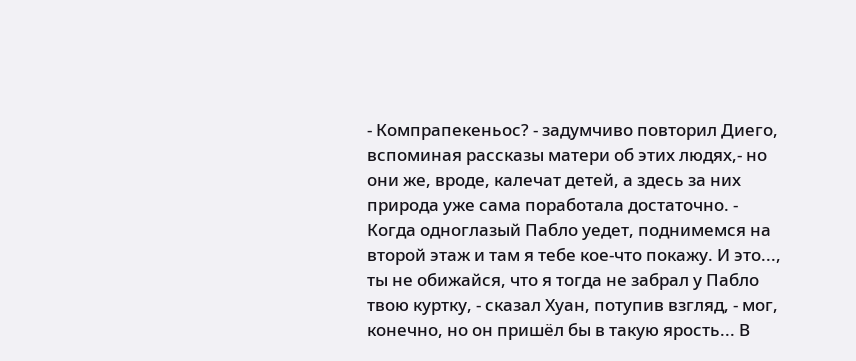- Компрапекеньос? - задумчиво повторил Диего, вспоминая рассказы матери об этих людях,- но они же, вроде, калечат детей, а здесь за них природа уже сама поработала достаточно. - Когда одноглазый Пабло уедет, поднимемся на второй этаж и там я тебе кое-что покажу. И это..., ты не обижайся, что я тогда не забрал у Пабло твою куртку, - сказал Хуан, потупив взгляд, - мог, конечно, но он пришёл бы в такую ярость... В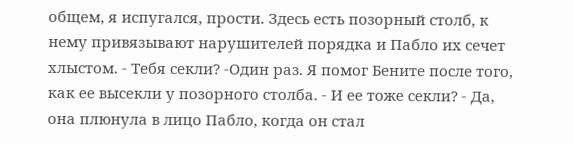общем, я испугался, прости. Здесь есть позорный столб, к нему привязывают нарушителей порядка и Пабло их сечет хлыстом. - Тебя секли? -Один раз. Я помог Бените после того, как ее высекли у позорного столба. - И ее тоже секли? - Да, она плюнула в лицо Пабло, когда он стал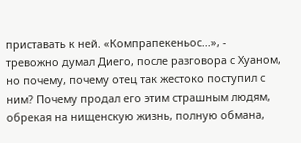приставать к ней. «Компрапекеньос...», - тревожно думал Диего, после разговора с Хуаном, но почему, почему отец так жестоко поступил с ним? Почему продал его этим страшным людям, обрекая на нищенскую жизнь, полную обмана,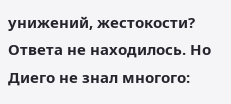унижений, жестокости? Ответа не находилось. Но Диего не знал многого: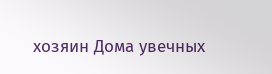хозяин Дома увечных